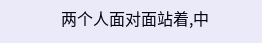两个人面对面站着,中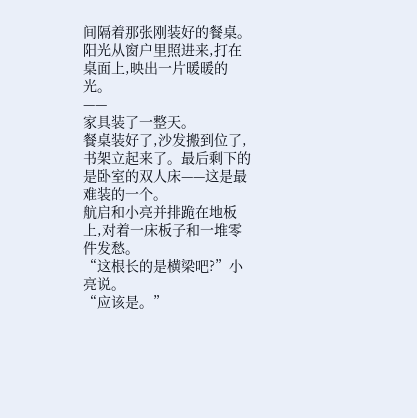间隔着那张刚装好的餐桌。
阳光从窗户里照进来,打在桌面上,映出一片暖暖的光。
——
家具装了一整天。
餐桌装好了,沙发搬到位了,书架立起来了。最后剩下的是卧室的双人床——这是最难装的一个。
航启和小亮并排跪在地板上,对着一床板子和一堆零件发愁。
“这根长的是横梁吧?”小亮说。
“应该是。”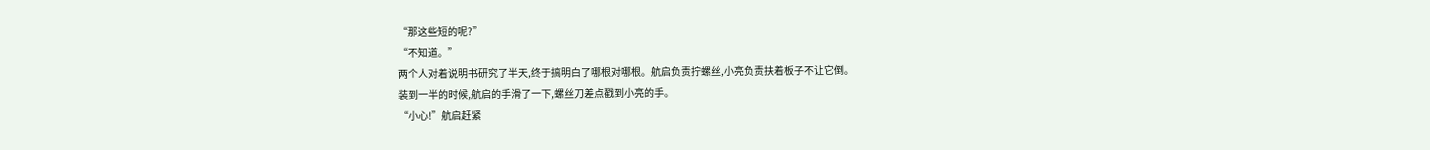“那这些短的呢?”
“不知道。”
两个人对着说明书研究了半天,终于搞明白了哪根对哪根。航启负责拧螺丝,小亮负责扶着板子不让它倒。
装到一半的时候,航启的手滑了一下,螺丝刀差点戳到小亮的手。
“小心!”航启赶紧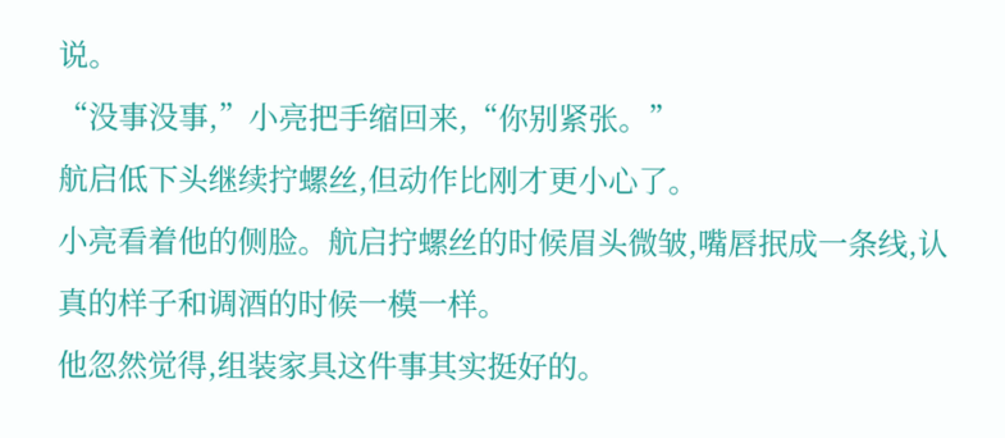说。
“没事没事,”小亮把手缩回来,“你别紧张。”
航启低下头继续拧螺丝,但动作比刚才更小心了。
小亮看着他的侧脸。航启拧螺丝的时候眉头微皱,嘴唇抿成一条线,认真的样子和调酒的时候一模一样。
他忽然觉得,组装家具这件事其实挺好的。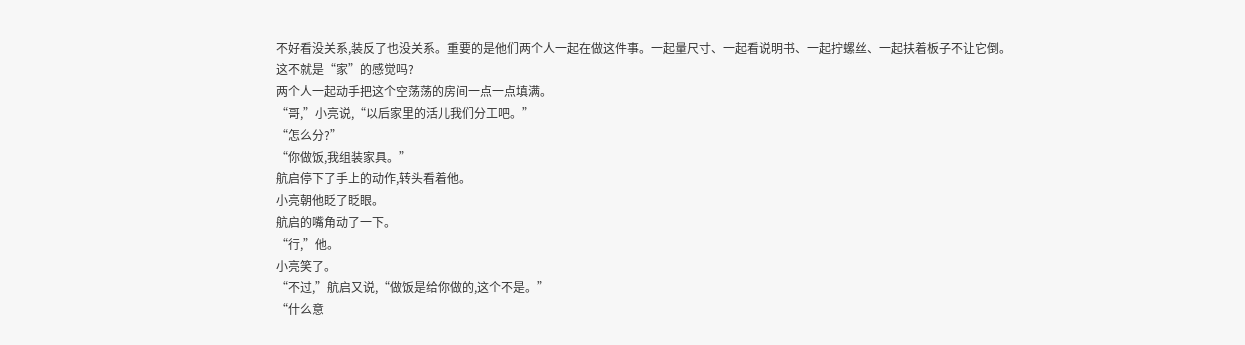不好看没关系,装反了也没关系。重要的是他们两个人一起在做这件事。一起量尺寸、一起看说明书、一起拧螺丝、一起扶着板子不让它倒。
这不就是“家”的感觉吗?
两个人一起动手把这个空荡荡的房间一点一点填满。
“哥,”小亮说,“以后家里的活儿我们分工吧。”
“怎么分?”
“你做饭,我组装家具。”
航启停下了手上的动作,转头看着他。
小亮朝他眨了眨眼。
航启的嘴角动了一下。
“行,”他。
小亮笑了。
“不过,”航启又说,“做饭是给你做的,这个不是。”
“什么意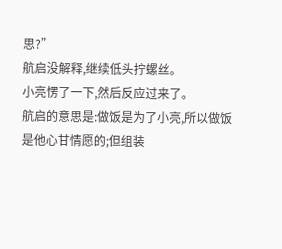思?”
航启没解释,继续低头拧螺丝。
小亮愣了一下,然后反应过来了。
航启的意思是:做饭是为了小亮,所以做饭是他心甘情愿的;但组装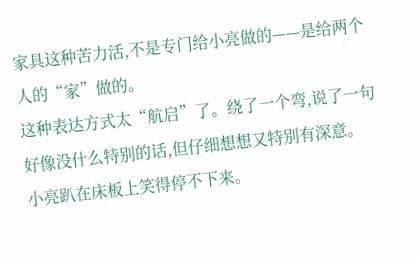家具这种苦力活,不是专门给小亮做的——是给两个人的“家”做的。
这种表达方式太“航启”了。绕了一个弯,说了一句好像没什么特别的话,但仔细想想又特别有深意。
小亮趴在床板上笑得停不下来。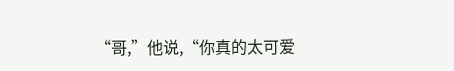“哥,”他说,“你真的太可爱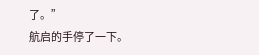了。”
航启的手停了一下。